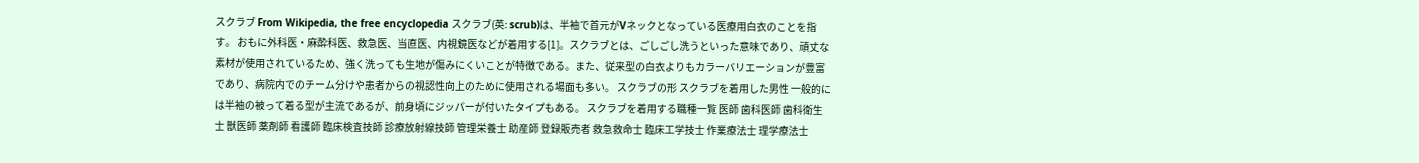スクラブ From Wikipedia, the free encyclopedia スクラブ(英: scrub)は、半袖で首元がVネックとなっている医療用白衣のことを指す。 おもに外科医・麻酔科医、救急医、当直医、内視鏡医などが着用する[1]。スクラブとは、ごしごし洗うといった意味であり、頑丈な素材が使用されているため、強く洗っても生地が傷みにくいことが特徴である。また、従来型の白衣よりもカラーバリエーションが豊富であり、病院内でのチーム分けや患者からの視認性向上のために使用される場面も多い。 スクラブの形 スクラブを着用した男性 一般的には半袖の被って着る型が主流であるが、前身頃にジッパーが付いたタイプもある。 スクラブを着用する職種一覧 医師 歯科医師 歯科衛生士 獣医師 薬剤師 看護師 臨床検査技師 診療放射線技師 管理栄養士 助産師 登録販売者 救急救命士 臨床工学技士 作業療法士 理学療法士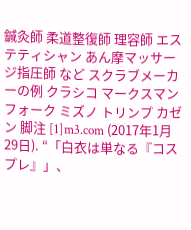鍼灸師 柔道整復師 理容師 エステティシャン あん摩マッサージ指圧師 など スクラブメーカーの例 クラシコ マークスマン フォーク ミズノ トリンプ カゼン 脚注 [1]m3.com (2017年1月29日). “「白衣は単なる『コスプレ』」、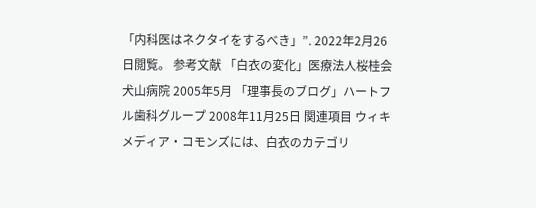「内科医はネクタイをするべき」”. 2022年2月26日閲覧。 参考文献 「白衣の変化」医療法人桜桂会 犬山病院 2005年5月 「理事長のブログ」ハートフル歯科グループ 2008年11月25日 関連項目 ウィキメディア・コモンズには、白衣のカテゴリ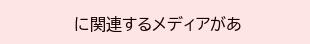に関連するメディアがあ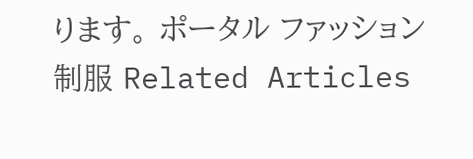ります。 ポータル ファッション 制服 Related Articles